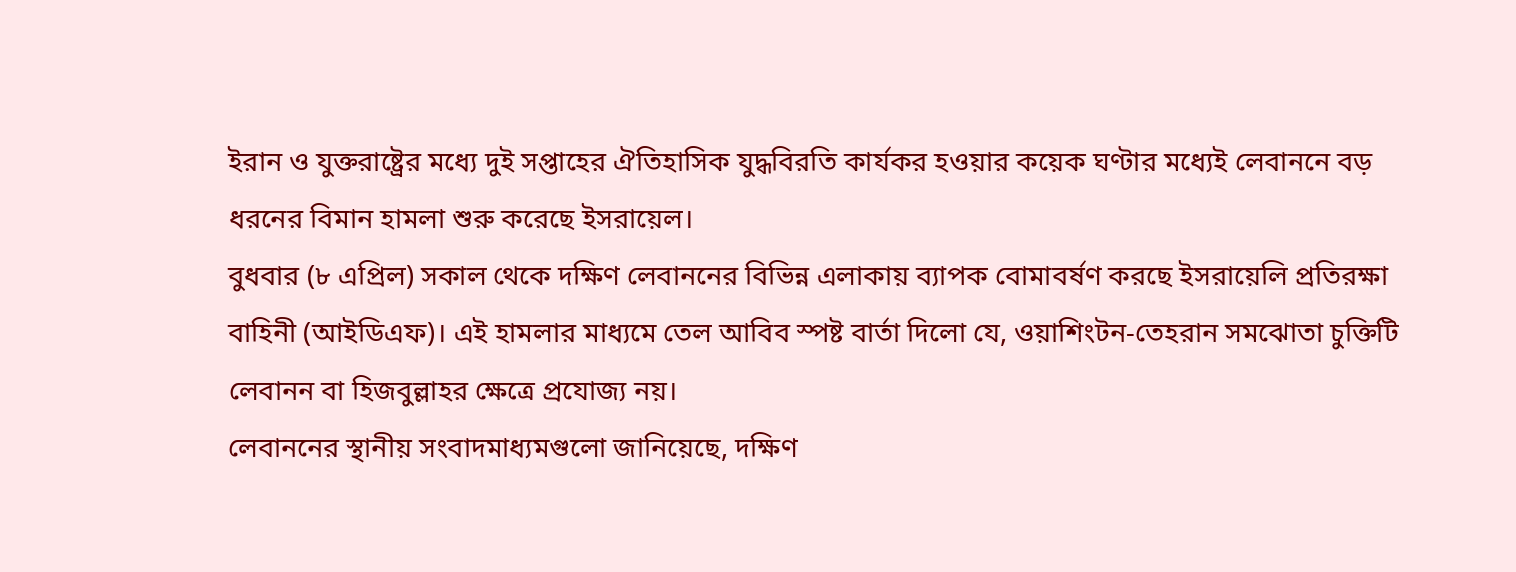ইরান ও যুক্তরাষ্ট্রের মধ্যে দুই সপ্তাহের ঐতিহাসিক যুদ্ধবিরতি কার্যকর হওয়ার কয়েক ঘণ্টার মধ্যেই লেবাননে বড় ধরনের বিমান হামলা শুরু করেছে ইসরায়েল।
বুধবার (৮ এপ্রিল) সকাল থেকে দক্ষিণ লেবাননের বিভিন্ন এলাকায় ব্যাপক বোমাবর্ষণ করছে ইসরায়েলি প্রতিরক্ষা বাহিনী (আইডিএফ)। এই হামলার মাধ্যমে তেল আবিব স্পষ্ট বার্তা দিলো যে, ওয়াশিংটন-তেহরান সমঝোতা চুক্তিটি লেবানন বা হিজবুল্লাহর ক্ষেত্রে প্রযোজ্য নয়।
লেবাননের স্থানীয় সংবাদমাধ্যমগুলো জানিয়েছে, দক্ষিণ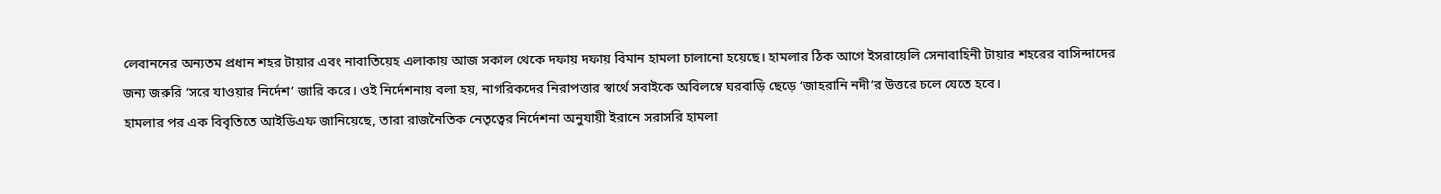লেবাননের অন্যতম প্রধান শহর টায়ার এবং নাবাতিয়েহ এলাকায় আজ সকাল থেকে দফায় দফায় বিমান হামলা চালানো হয়েছে। হামলার ঠিক আগে ইসরায়েলি সেনাবাহিনী টায়ার শহরের বাসিন্দাদের জন্য জরুরি ‘সরে যাওয়ার নির্দেশ’ জারি করে। ওই নির্দেশনায় বলা হয়, নাগরিকদের নিরাপত্তার স্বার্থে সবাইকে অবিলম্বে ঘরবাড়ি ছেড়ে ‘জাহরানি নদী’র উত্তরে চলে যেতে হবে।
হামলার পর এক বিবৃতিতে আইডিএফ জানিয়েছে, তারা রাজনৈতিক নেতৃত্বের নির্দেশনা অনুযায়ী ইরানে সরাসরি হামলা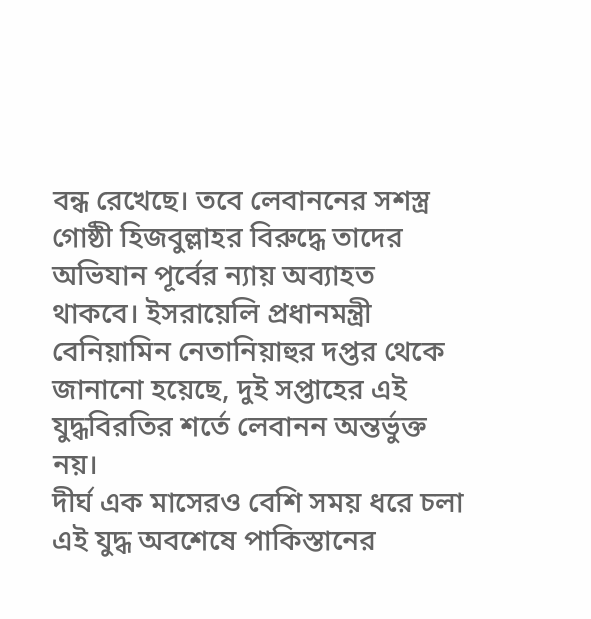বন্ধ রেখেছে। তবে লেবাননের সশস্ত্র গোষ্ঠী হিজবুল্লাহর বিরুদ্ধে তাদের অভিযান পূর্বের ন্যায় অব্যাহত থাকবে। ইসরায়েলি প্রধানমন্ত্রী বেনিয়ামিন নেতানিয়াহুর দপ্তর থেকে জানানো হয়েছে, দুই সপ্তাহের এই যুদ্ধবিরতির শর্তে লেবানন অন্তর্ভুক্ত নয়।
দীর্ঘ এক মাসেরও বেশি সময় ধরে চলা এই যুদ্ধ অবশেষে পাকিস্তানের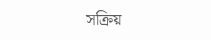সক্রিয়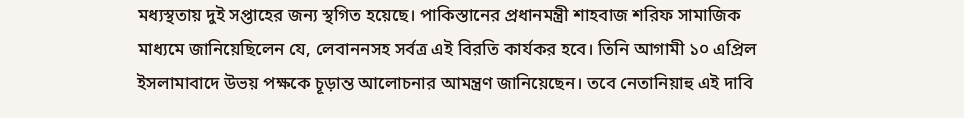মধ্যস্থতায় দুই সপ্তাহের জন্য স্থগিত হয়েছে। পাকিস্তানের প্রধানমন্ত্রী শাহবাজ শরিফ সামাজিক মাধ্যমে জানিয়েছিলেন যে, লেবাননসহ সর্বত্র এই বিরতি কার্যকর হবে। তিনি আগামী ১০ এপ্রিল ইসলামাবাদে উভয় পক্ষকে চূড়ান্ত আলোচনার আমন্ত্রণ জানিয়েছেন। তবে নেতানিয়াহু এই দাবি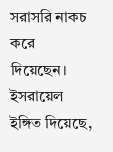সরাসরি নাকচ করে দিয়েছেন। ইসরায়েল ইঙ্গিত দিয়েছে,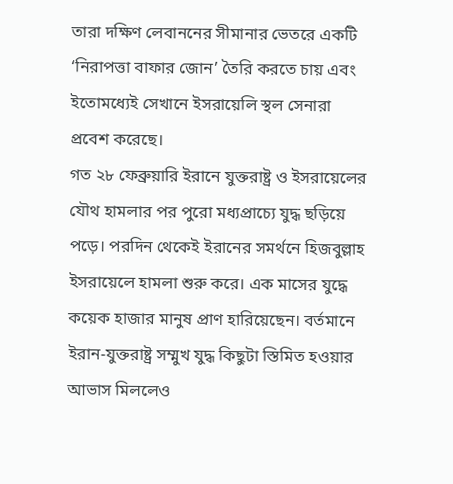তারা দক্ষিণ লেবাননের সীমানার ভেতরে একটি ‘নিরাপত্তা বাফার জোন’ তৈরি করতে চায় এবং ইতোমধ্যেই সেখানে ইসরায়েলি স্থল সেনারা প্রবেশ করেছে।
গত ২৮ ফেব্রুয়ারি ইরানে যুক্তরাষ্ট্র ও ইসরায়েলের যৌথ হামলার পর পুরো মধ্যপ্রাচ্যে যুদ্ধ ছড়িয়ে পড়ে। পরদিন থেকেই ইরানের সমর্থনে হিজবুল্লাহ ইসরায়েলে হামলা শুরু করে। এক মাসের যুদ্ধে কয়েক হাজার মানুষ প্রাণ হারিয়েছেন। বর্তমানে ইরান-যুক্তরাষ্ট্র সম্মুখ যুদ্ধ কিছুটা স্তিমিত হওয়ার আভাস মিললেও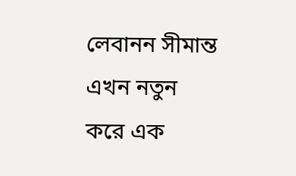লেবানন সীমান্ত এখন নতুন করে এক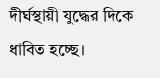দীর্ঘস্থায়ী যুদ্ধের দিকে ধাবিত হচ্ছে।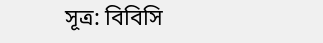সূত্র: বিবিসি